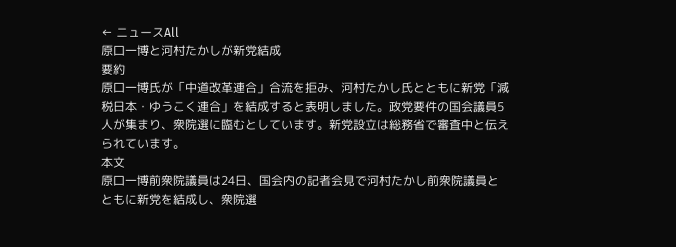← ニュースAll
原口一博と河村たかしが新党結成
要約
原口一博氏が「中道改革連合」合流を拒み、河村たかし氏とともに新党「減税日本・ゆうこく連合」を結成すると表明しました。政党要件の国会議員5人が集まり、衆院選に臨むとしています。新党設立は総務省で審査中と伝えられています。
本文
原口一博前衆院議員は24日、国会内の記者会見で河村たかし前衆院議員とともに新党を結成し、衆院選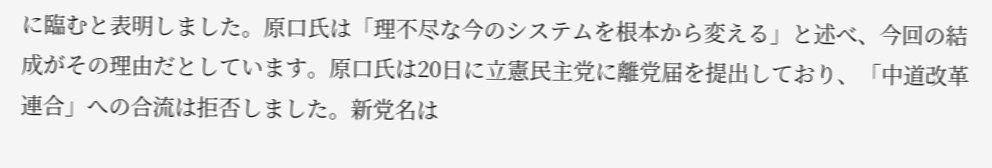に臨むと表明しました。原口氏は「理不尽な今のシステムを根本から変える」と述べ、今回の結成がその理由だとしています。原口氏は20日に立憲民主党に離党届を提出しており、「中道改革連合」への合流は拒否しました。新党名は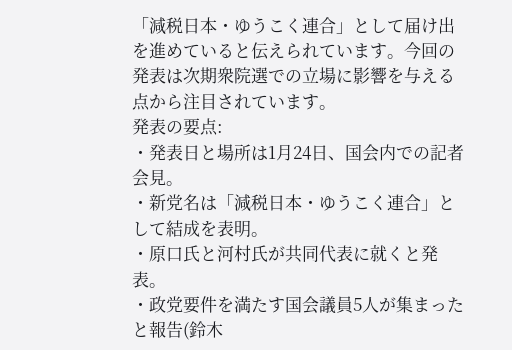「減税日本・ゆうこく連合」として届け出を進めていると伝えられています。今回の発表は次期衆院選での立場に影響を与える点から注目されています。
発表の要点:
・発表日と場所は1月24日、国会内での記者会見。
・新党名は「減税日本・ゆうこく連合」として結成を表明。
・原口氏と河村氏が共同代表に就くと発表。
・政党要件を満たす国会議員5人が集まったと報告(鈴木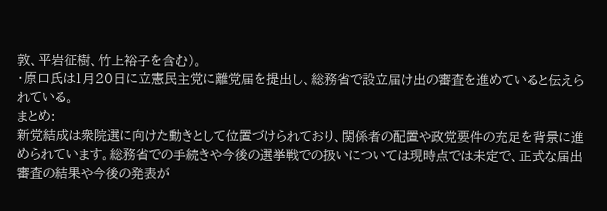敦、平岩征樹、竹上裕子を含む)。
・原口氏は1月20日に立憲民主党に離党届を提出し、総務省で設立届け出の審査を進めていると伝えられている。
まとめ:
新党結成は衆院選に向けた動きとして位置づけられており、関係者の配置や政党要件の充足を背景に進められています。総務省での手続きや今後の選挙戦での扱いについては現時点では未定で、正式な届出審査の結果や今後の発表が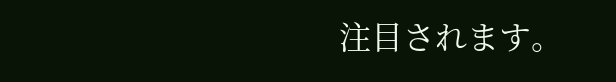注目されます。